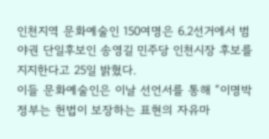인천지역 문화예술인 150여명은 6.2선거에서 범야권 단일후보인 송영길 민주당 인천시장 후보를 지지한다고 25일 밝혔다.
이들 문화예술인은 이날 선언서를 통해 “이명박 정부는 헌법이 보장하는 표현의 자유마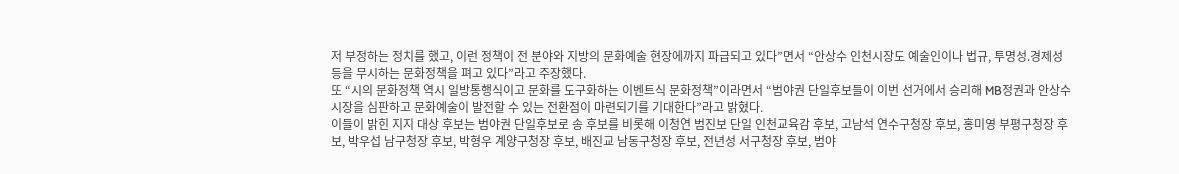저 부정하는 정치를 했고, 이런 정책이 전 분야와 지방의 문화예술 현장에까지 파급되고 있다”면서 “안상수 인천시장도 예술인이나 법규, 투명성.경제성 등을 무시하는 문화정책을 펴고 있다”라고 주장했다.
또 “시의 문화정책 역시 일방통행식이고 문화를 도구화하는 이벤트식 문화정책”이라면서 “범야권 단일후보들이 이번 선거에서 승리해 MB정권과 안상수시장을 심판하고 문화예술이 발전할 수 있는 전환점이 마련되기를 기대한다”라고 밝혔다.
이들이 밝힌 지지 대상 후보는 범야권 단일후보로 송 후보를 비롯해 이청연 범진보 단일 인천교육감 후보, 고남석 연수구청장 후보, 홍미영 부평구청장 후보, 박우섭 남구청장 후보, 박형우 계양구청장 후보, 배진교 남동구청장 후보, 전년성 서구청장 후보, 범야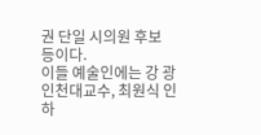권 단일 시의원 후보 등이다.
이들 예술인에는 강 광 인천대교수, 최원식 인하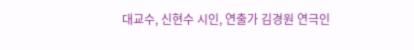대교수, 신현수 시인, 연출가 김경원 연극인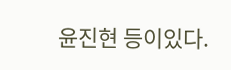윤진현 등이있다.